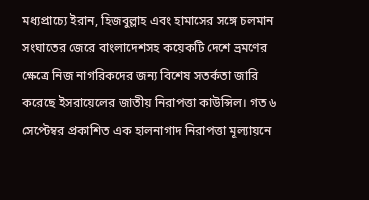মধ্যপ্রাচ্যে ইরান, হিজবুল্লাহ এবং হামাসের সঙ্গে চলমান সংঘাতের জেরে বাংলাদেশসহ কয়েকটি দেশে ভ্রমণের ক্ষেত্রে নিজ নাগরিকদের জন্য বিশেষ সতর্কতা জারি করেছে ইসরায়েলের জাতীয় নিরাপত্তা কাউন্সিল। গত ৬ সেপ্টেম্বর প্রকাশিত এক হালনাগাদ নিরাপত্তা মূল্যায়নে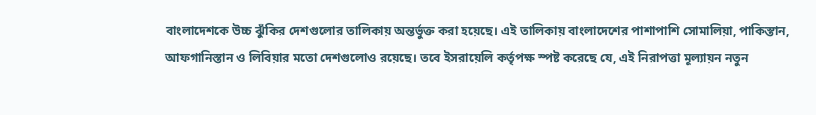বাংলাদেশকে উচ্চ ঝুঁকির দেশগুলোর তালিকায় অন্তর্ভুক্ত করা হয়েছে। এই তালিকায় বাংলাদেশের পাশাপাশি সোমালিয়া, পাকিস্তান, আফগানিস্তান ও লিবিয়ার মতো দেশগুলোও রয়েছে। তবে ইসরায়েলি কর্তৃপক্ষ স্পষ্ট করেছে যে, এই নিরাপত্তা মূল্যায়ন নতুন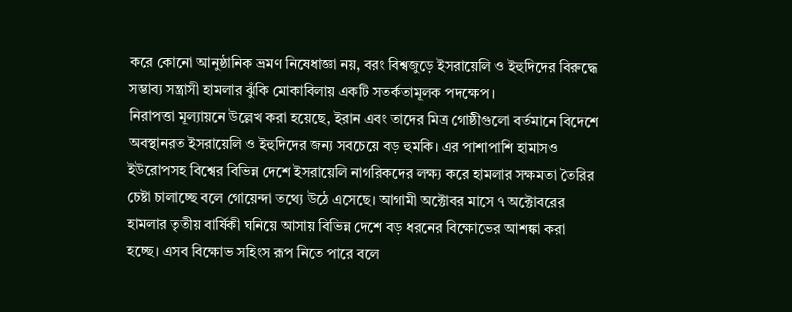করে কোনো আনুষ্ঠানিক ভ্রমণ নিষেধাজ্ঞা নয়, বরং বিশ্বজুড়ে ইসরায়েলি ও ইহুদিদের বিরুদ্ধে সম্ভাব্য সন্ত্রাসী হামলার ঝুঁকি মোকাবিলায় একটি সতর্কতামূলক পদক্ষেপ।
নিরাপত্তা মূল্যায়নে উল্লেখ করা হয়েছে, ইরান এবং তাদের মিত্র গোষ্ঠীগুলো বর্তমানে বিদেশে অবস্থানরত ইসরায়েলি ও ইহুদিদের জন্য সবচেয়ে বড় হুমকি। এর পাশাপাশি হামাসও ইউরোপসহ বিশ্বের বিভিন্ন দেশে ইসরায়েলি নাগরিকদের লক্ষ্য করে হামলার সক্ষমতা তৈরির চেষ্টা চালাচ্ছে বলে গোয়েন্দা তথ্যে উঠে এসেছে। আগামী অক্টোবর মাসে ৭ অক্টোবরের হামলার তৃতীয় বার্ষিকী ঘনিয়ে আসায় বিভিন্ন দেশে বড় ধরনের বিক্ষোভের আশঙ্কা করা হচ্ছে। এসব বিক্ষোভ সহিংস রূপ নিতে পারে বলে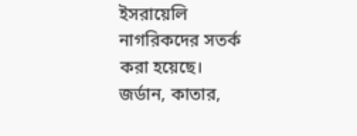ইসরায়েলি নাগরিকদের সতর্ক করা হয়েছে।
জর্ডান, কাতার,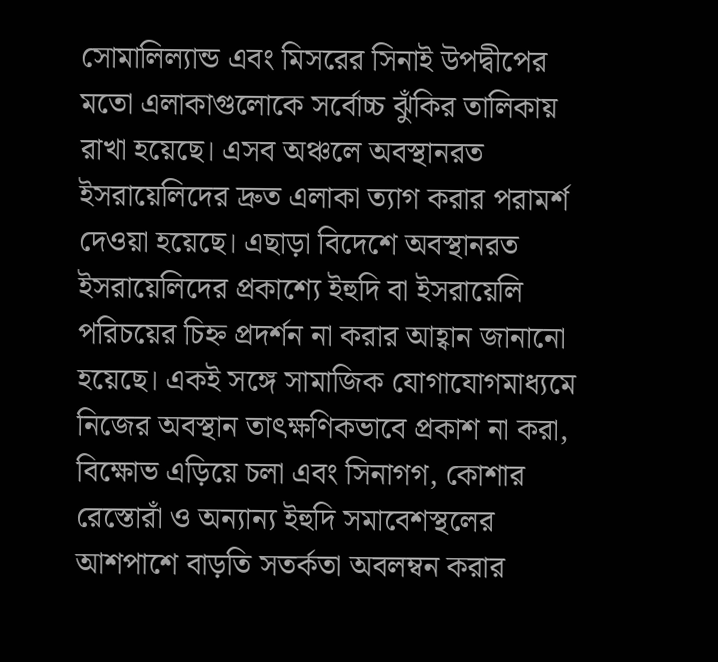সোমালিল্যান্ড এবং মিসরের সিনাই উপদ্বীপের মতো এলাকাগুলোকে সর্বোচ্চ ঝুঁকির তালিকায় রাখা হয়েছে। এসব অঞ্চলে অবস্থানরত ইসরায়েলিদের দ্রুত এলাকা ত্যাগ করার পরামর্শ দেওয়া হয়েছে। এছাড়া বিদেশে অবস্থানরত ইসরায়েলিদের প্রকাশ্যে ইহুদি বা ইসরায়েলি পরিচয়ের চিহ্ন প্রদর্শন না করার আহ্বান জানানো হয়েছে। একই সঙ্গে সামাজিক যোগাযোগমাধ্যমে নিজের অবস্থান তাৎক্ষণিকভাবে প্রকাশ না করা, বিক্ষোভ এড়িয়ে চলা এবং সিনাগগ, কোশার রেস্তোরাঁ ও অন্যান্য ইহুদি সমাবেশস্থলের আশপাশে বাড়তি সতর্কতা অবলম্বন করার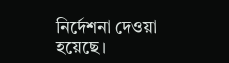নির্দেশনা দেওয়া হয়েছে।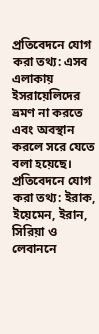প্রতিবেদনে যোগ করা তথ্য: এসব এলাকায় ইসরায়েলিদের ভ্রমণ না করতে এবং অবস্থান করলে সরে যেতে বলা হয়েছে। প্রতিবেদনে যোগ করা তথ্য: ইরাক, ইয়েমেন, ইরান, সিরিয়া ও লেবাননে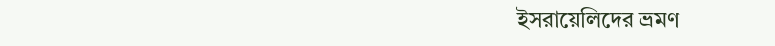ইসরায়েলিদের ভ্রমণ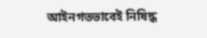আইনগতভাবেই নিষিদ্ধ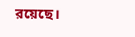রয়েছে।